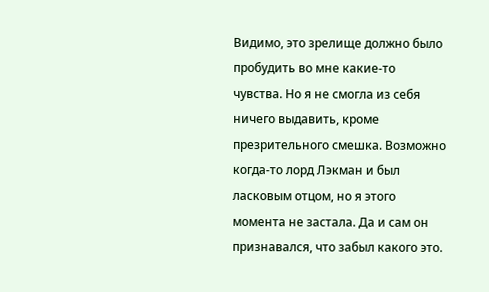Видимо, это зрелище должно было пробудить во мне какие-то чувства. Но я не смогла из себя ничего выдавить, кроме презрительного смешка. Возможно когда-то лорд Лэкман и был ласковым отцом, но я этого момента не застала. Да и сам он признавался, что забыл какого это.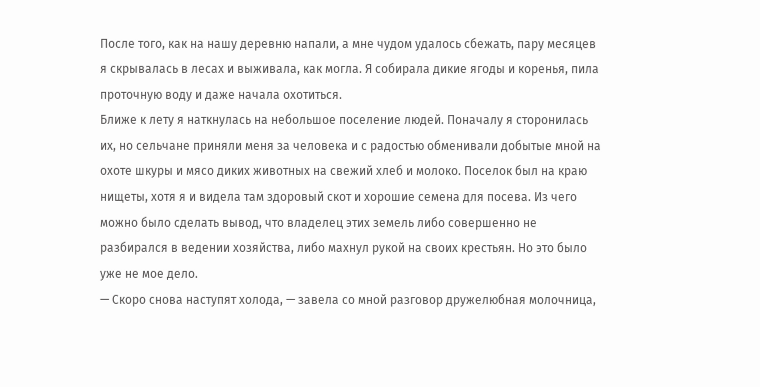После того, как на нашу деревню напали, а мне чудом удалось сбежать, пару месяцев я скрывалась в лесах и выживала, как могла. Я собирала дикие ягоды и коренья, пила проточную воду и даже начала охотиться.
Ближе к лету я наткнулась на небольшое поселение людей. Поначалу я сторонилась их, но сельчане приняли меня за человека и с радостью обменивали добытые мной на охоте шкуры и мясо диких животных на свежий хлеб и молоко. Поселок был на краю нищеты, хотя я и видела там здоровый скот и хорошие семена для посева. Из чего можно было сделать вывод, что владелец этих земель либо совершенно не разбирался в ведении хозяйства, либо махнул рукой на своих крестьян. Но это было уже не мое дело.
— Скоро снова наступят холода, — завела со мной разговор дружелюбная молочница,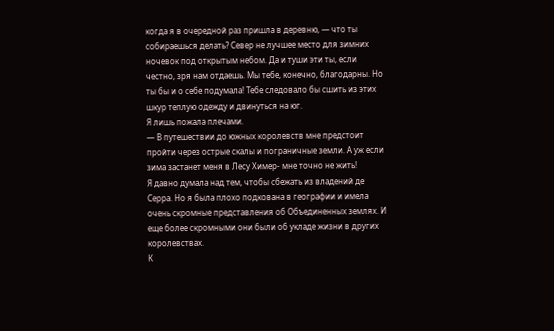когда я в очередной раз пришла в деревню, — что ты собираешься делать? Север не лучшее место для зимних ночевок под открытым небом. Да и туши эти ты, если честно, зря нам отдаешь. Мы тебе, конечно, благодарны. Но ты бы и о себе подумала! Тебе следовало бы сшить из этих шкур теплую одежду и двинуться на юг.
Я лишь пожала плечами.
— В путешествии до южных королевств мне предстоит пройти через острые скалы и пограничные земли. А уж если зима застанет меня в Лесу Химер- мне точно не жить!
Я давно думала над тем, чтобы сбежать из владений де Серра. Но я была плохо подкована в географии и имела очень скромные представления об Объединенных землях. И еще более скромными они были об укладе жизни в других королевствах.
К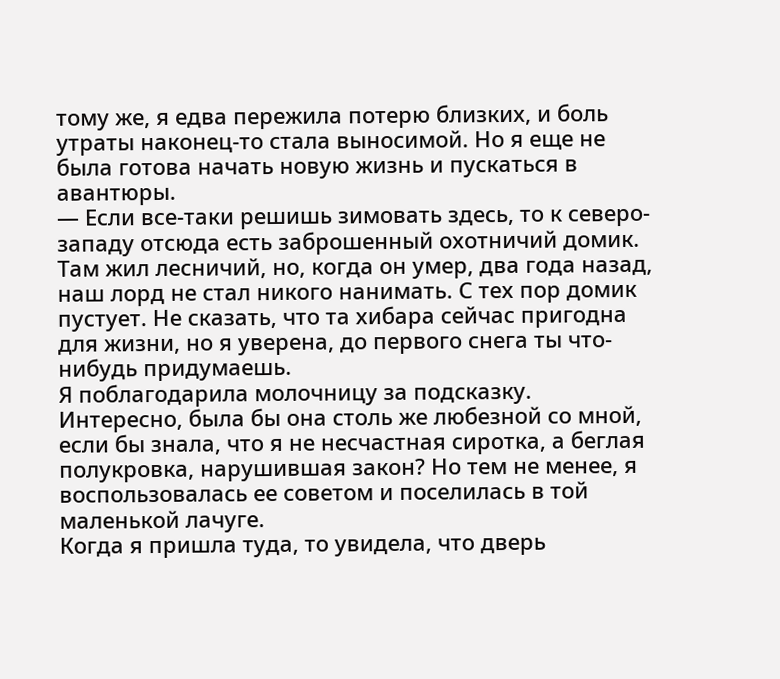тому же, я едва пережила потерю близких, и боль утраты наконец-то стала выносимой. Но я еще не была готова начать новую жизнь и пускаться в авантюры.
— Если все-таки решишь зимовать здесь, то к северо-западу отсюда есть заброшенный охотничий домик. Там жил лесничий, но, когда он умер, два года назад, наш лорд не стал никого нанимать. С тех пор домик пустует. Не сказать, что та хибара сейчас пригодна для жизни, но я уверена, до первого снега ты что-нибудь придумаешь.
Я поблагодарила молочницу за подсказку. Интересно, была бы она столь же любезной со мной, если бы знала, что я не несчастная сиротка, а беглая полукровка, нарушившая закон? Но тем не менее, я воспользовалась ее советом и поселилась в той маленькой лачуге.
Когда я пришла туда, то увидела, что дверь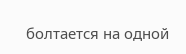болтается на одной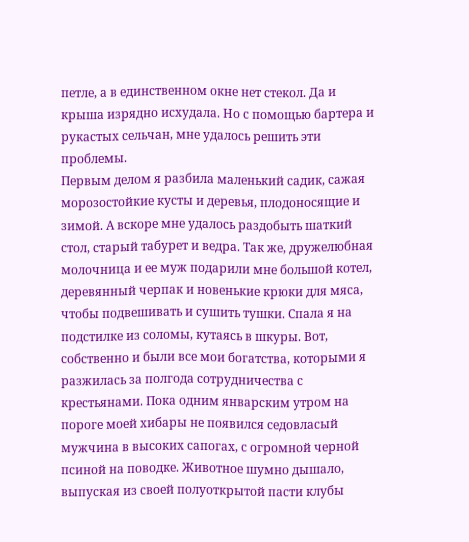петле, а в единственном окне нет стекол. Да и крыша изрядно исхудала. Но с помощью бартера и рукастых сельчан, мне удалось решить эти проблемы.
Первым делом я разбила маленький садик, сажая морозостойкие кусты и деревья, плодоносящие и зимой. А вскоре мне удалось раздобыть шаткий стол, старый табурет и ведра. Так же, дружелюбная молочница и ее муж подарили мне большой котел, деревянный черпак и новенькие крюки для мяса, чтобы подвешивать и сушить тушки. Спала я на подстилке из соломы, кутаясь в шкуры. Вот, собственно и были все мои богатства, которыми я разжилась за полгода сотрудничества с крестьянами. Пока одним январским утром на пороге моей хибары не появился седовласый мужчина в высоких сапогах, с огромной черной псиной на поводке. Животное шумно дышало, выпуская из своей полуоткрытой пасти клубы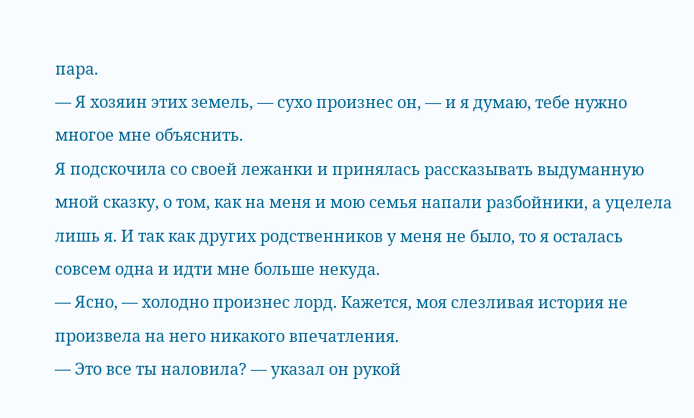пара.
— Я хозяин этих земель, — сухо произнес он, — и я думаю, тебе нужно многое мне объяснить.
Я подскочила со своей лежанки и принялась рассказывать выдуманную мной сказку, о том, как на меня и мою семья напали разбойники, а уцелела лишь я. И так как других родственников у меня не было, то я осталась совсем одна и идти мне больше некуда.
— Ясно, — холодно произнес лорд. Кажется, моя слезливая история не произвела на него никакого впечатления.
— Это все ты наловила? — указал он рукой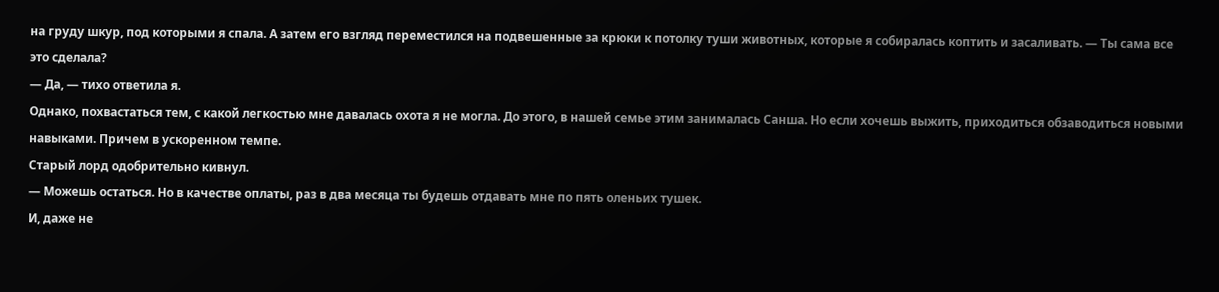на груду шкур, под которыми я спала. А затем его взгляд переместился на подвешенные за крюки к потолку туши животных, которые я собиралась коптить и засаливать. — Ты сама все это сделала?
— Да, — тихо ответила я.
Однако, похвастаться тем, с какой легкостью мне давалась охота я не могла. До этого, в нашей семье этим занималась Санша. Но если хочешь выжить, приходиться обзаводиться новыми навыками. Причем в ускоренном темпе.
Старый лорд одобрительно кивнул.
— Можешь остаться. Но в качестве оплаты, раз в два месяца ты будешь отдавать мне по пять оленьих тушек.
И, даже не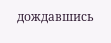дождавшись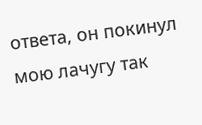ответа, он покинул мою лачугу так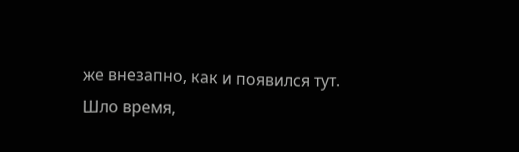же внезапно, как и появился тут.
Шло время,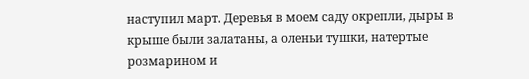наступил март. Деревья в моем саду окрепли, дыры в крыше были залатаны, а оленьи тушки, натертые розмарином и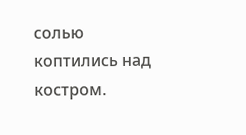солью коптились над костром.